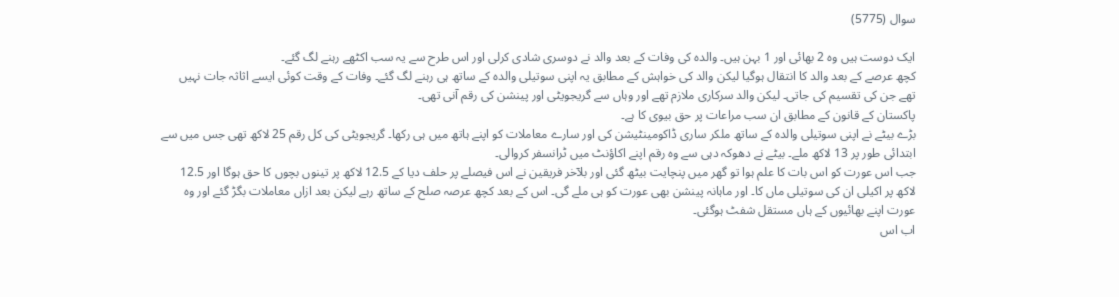سوال (5775)

ایک دوست ہیں وہ 2 بھائی اور 1 بہن ہیں۔ والدہ کی وفات کے بعد والد نے دوسری شادی کرلی اور اس طرح سے یہ سب اکٹھے رہنے لگ گئے۔
کچھ عرصے کے بعد والد کا انتقال ہوگیا لیکن والد کی خواہش کے مطابق یہ اپنی سوتیلی والدہ کے ساتھ ہی رہنے لگ گئے۔ وفات کے وقت کوئی ایسے اثاثہ جات نہیں تھے جن کی تقسیم کی جاتی۔ لیکن والد سرکاری ملازم تھے اور وہاں سے گریجویٹی اور پینشن کی رقم آنی تھی۔
پاکستان کے قانون کے مطابق ان سب مراعات پر حق بیوی کا ہے۔
بڑے بیٹے نے اپنی سوتیلی والدہ کے ساتھ ملکر ساری ڈاکومینٹیشن کی اور سارے معاملات کو اپنے ہاتھ میں ہی رکھا۔ گریجویٹی کی کل رقم 25 لاکھ تھی جس میں سے ابتدائی طور پر 13 لاکھ ملے۔ بیٹے نے دھوکہ دہی سے وہ رقم اپنے اکاؤنٹ میں ٹرانسفر کروالی۔
جب اس عورت کو اس بات کا علم ہوا تو گھر میں پنچایت بیٹھ گئی اور بلآخر فریقین نے اس فیصلے پر حلف دیا کے 12.5 لاکھ پر تینوں بچوں کا حق ہوگا اور 12.5 لاکھ پر اکیلی ان کی سوتیلی ماں کا۔ اور ماہانہ پینشن بھی عورت کو ہی ملے گی۔ اس کے بعد کچھ عرصہ صلح کے ساتھ رہے لیکن بعد ازاں معاملات بگڑ گئے اور وہ عورت اپنے بھائیوں کے ہاں مستقل شفٹ ہوگئی۔
اب اس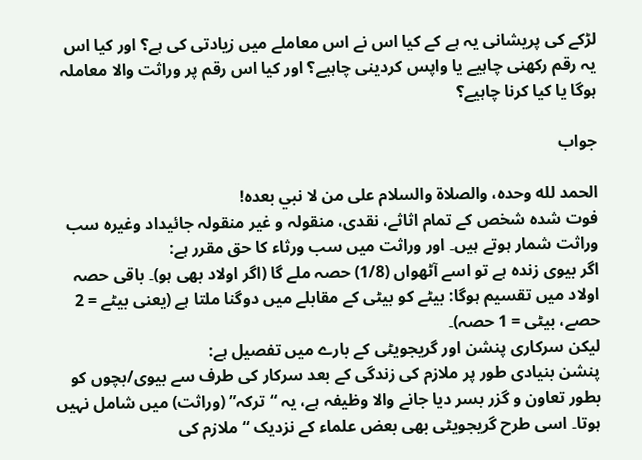لڑکے کی پریشانی یہ ہے کے کیا اس نے اس معاملے میں زیادتی کی ہے؟ اور کیا اس یہ رقم رکھنی چاہیے یا واپس کردینی چاہیے؟ اور کیا اس رقم پر وراثت والا معاملہ ہوگا یا کیا کرنا چاہیے؟

جواب

الحمد لله وحده، والصلاة والسلام على من لا نبي بعده!
فوت شدہ شخص کے تمام اثاثے، نقدی، منقولہ و غیر منقولہ جائیداد وغیرہ سب وراثت شمار ہوتے ہیں۔ اور وراثت میں سب ورثاء کا حق مقرر ہے:
اگر بیوی زندہ ہے تو اسے آٹھواں (1/8) حصہ ملے گا (اگر اولاد بھی ہو)۔ باقی حصہ اولاد میں تقسیم ہوگا: بیٹے کو بیٹی کے مقابلے میں دوگنا ملتا ہے (یعنی بیٹے = 2 حصے، بیٹی = 1 حصہ)۔
لیکن سرکاری پنشن اور گریجویٹی کے بارے میں تفصیل ہے:
پنشن بنیادی طور پر ملازم کی زندگی کے بعد سرکار کی طرف سے بیوی/بچوں کو بطور تعاون و گزر بسر دیا جانے والا وظیفہ ہے، یہ “ترکہ” (وراثت) میں شامل نہیں ہوتا۔ اسی طرح گریجویٹی بھی بعض علماء کے نزدیک “ملازم کی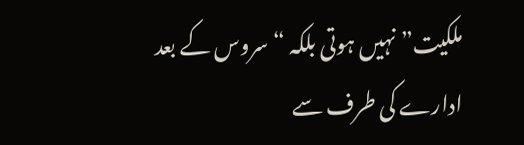ملکیت” نہیں ہوتی بلکہ “سروس کے بعد ادارے کی طرف سے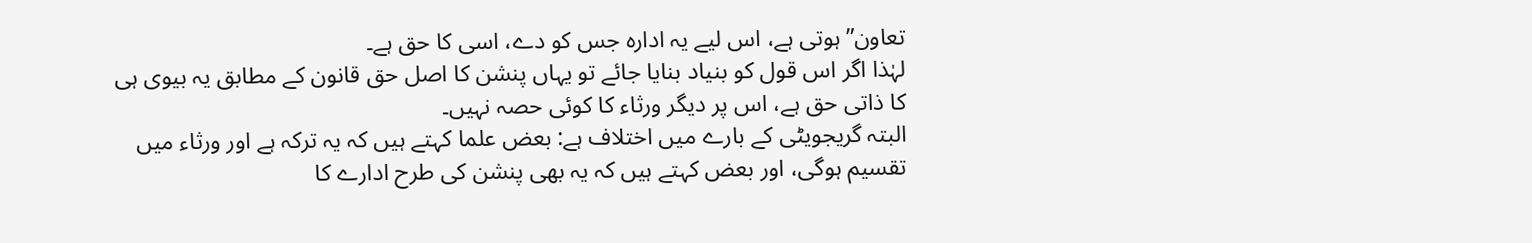تعاون” ہوتی ہے، اس لیے یہ ادارہ جس کو دے، اسی کا حق ہے۔
لہٰذا اگر اس قول کو بنیاد بنایا جائے تو یہاں پنشن کا اصل حق قانون کے مطابق یہ بیوی ہی کا ذاتی حق ہے، اس پر دیگر ورثاء کا کوئی حصہ نہیں۔
البتہ گریجویٹی کے بارے میں اختلاف ہے: بعض علما کہتے ہیں کہ یہ ترکہ ہے اور ورثاء میں تقسیم ہوگی، اور بعض کہتے ہیں کہ یہ بھی پنشن کی طرح ادارے کا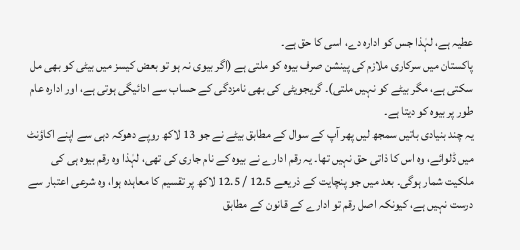عطیہ ہے، لہٰذا جس کو ادارہ دے، اسی کا حق ہے۔
پاکستان میں سرکاری ملازم کی پینشن صرف بیوہ کو ملتی ہے (اگر بیوی نہ ہو تو بعض کیسز میں بیٹی کو بھی مل سکتی ہے، مگر بیٹے کو نہیں ملتی)۔ گریجویٹی کی بھی نامزدگی کے حساب سے ادائیگی ہوتی ہے، اور ادارہ عام طور پر بیوہ کو دیتا ہے۔
یہ چند بنیادی باتیں سمجھ لیں پھر آپ کے سوال کے مطابق بیٹے نے جو 13 لاکھ روپے دھوکہ دہی سے اپنے اکاؤنٹ میں ڈلوائے، وہ اس کا ذاتی حق نہیں تھا۔ یہ رقم ادارے نے بیوہ کے نام جاری کی تھی، لہٰذا وہ رقم بیوہ ہی کی ملکیت شمار ہوگی۔ بعد میں جو پنچایت کے ذریعے 12.5 / 12.5 لاکھ پر تقسیم کا معاہدہ ہوا، وہ شرعی اعتبار سے درست نہیں ہے، کیونکہ اصل رقم تو ادارے کے قانون کے مطابق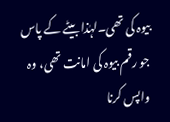بیوہ کی تھی۔لہٰذا بیٹے کے پاس جو رقم بیوہ کی امانت تھی، وہ واپس کرنا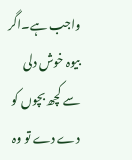واجب ہے۔اگر بیوہ خوش دلی سے کچھ بچوں کو دے دے تو وہ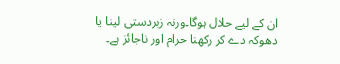ان کے لیے حلال ہوگا۔ورنہ زبردستی لینا یا دھوکہ دے کر رکھنا حرام اور ناجائز ہے۔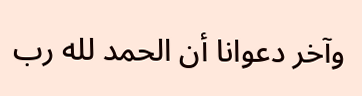وآخر دعوانا أن الحمد لله رب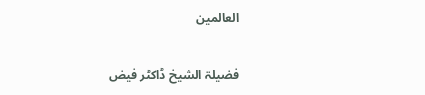العالمين

فضیلۃ الشیخ ڈاکٹر فیض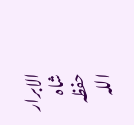الابرار شاہ حفظہ اللہ